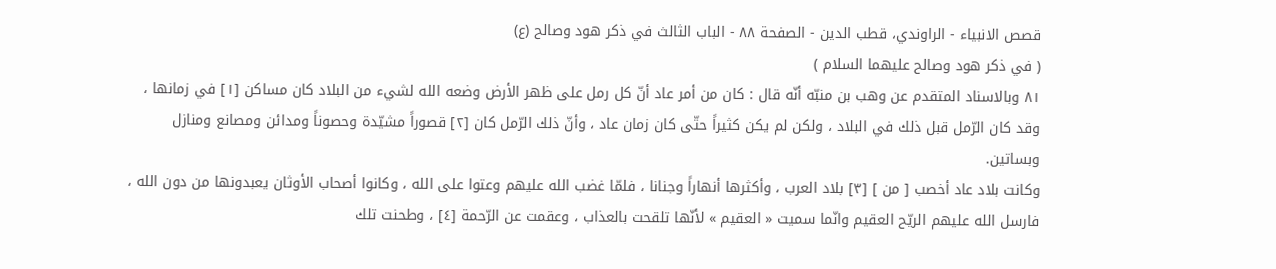قصص الانبياء - الراوندي، قطب الدين - الصفحة ٨٨ - الباب الثالث في ذكر هود وصالح (ع)
( في ذكر هود وصالح عليهما السلام )
٨١ وبالاسناد المتقدم عن وهب بن منبّه أنّه قال : كان من أمر عاد أنّ كل رمل على ظهر الأرض وضعه الله لشيء من البلاد كان مساكن [١] في زمانها ، وقد كان الرّمل قبل ذلك في البلاد ، ولكن لم يكن كثيراً حتّى كان زمان عاد ، وأنّ ذلك الرّمل كان [٢] قصوراً مشيّدة وحصوناً ومدائن ومصانع ومنازل وبساتين.
وكانت بلاد عاد أخصب [ من ] [٣] بلاد العرب ، وأكثرها أنهاراً وجنانا ، فلمّا غضب الله عليهم وعتوا على الله ، وكانوا أصحاب الأوثان يعبدونها من دون الله ، فارسل الله عليهم الريّح العقيم وانّما سميت « العقيم » لأنّها تلقحت بالعذاب ، وعقمت عن الرّحمة [٤] ، وطحنت تلك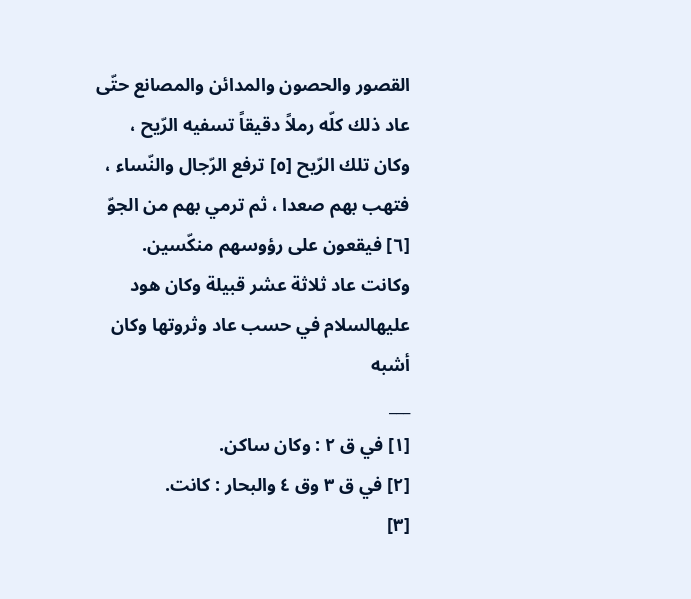القصور والحصون والمدائن والمصانع حتّى عاد ذلك كلّه رملاً دقيقاً تسفيه الرّيح ، وكان تلك الرّيح [٥] ترفع الرّجال والنّساء ، فتهب بهم صعدا ، ثم ترمي بهم من الجوّ [٦] فيقعون على رؤوسهم منكّسين.
وكانت عاد ثلاثة عشر قبيلة وكان هود عليهالسلام في حسب عاد وثروتها وكان أشبه
___
[١] في ق ٢ : وكان ساكن.
[٢] في ق ٣ وق ٤ والبحار : كانت.
[٣]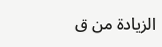الزيادة من ق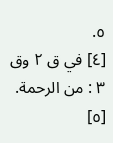٥.
[٤] في ق ٢ وق ٣ : من الرحمة.
[٥]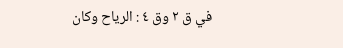في ق ٢ وق ٤ : الرياح وكان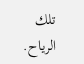تلك الرياح.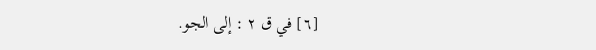[٦] في ق ٢ : إلى الجو.